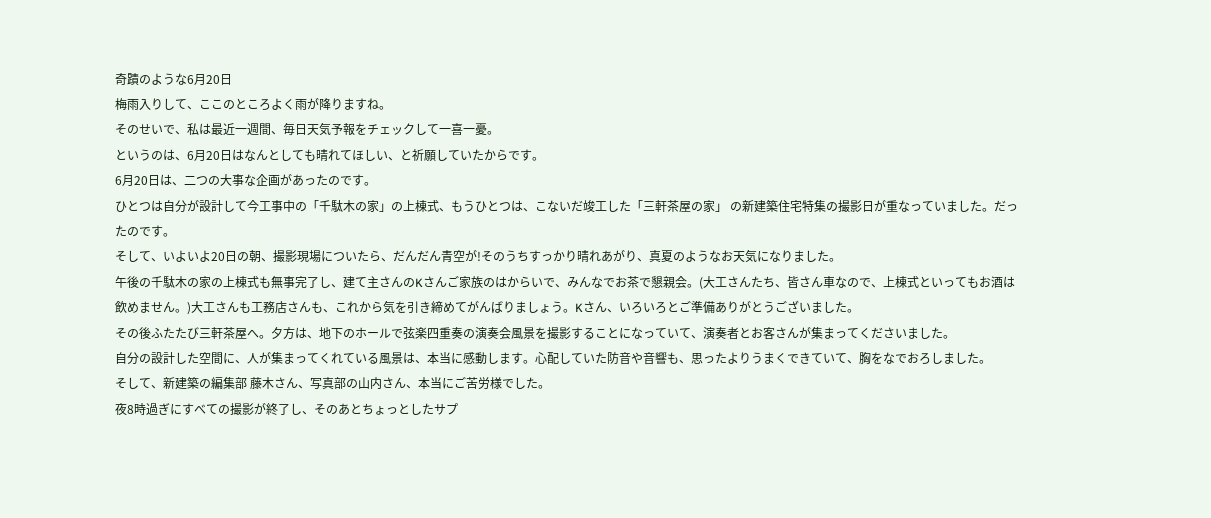奇蹟のような6月20日
梅雨入りして、ここのところよく雨が降りますね。
そのせいで、私は最近一週間、毎日天気予報をチェックして一喜一憂。
というのは、6月20日はなんとしても晴れてほしい、と祈願していたからです。
6月20日は、二つの大事な企画があったのです。
ひとつは自分が設計して今工事中の「千駄木の家」の上棟式、もうひとつは、こないだ竣工した「三軒茶屋の家」 の新建築住宅特集の撮影日が重なっていました。だったのです。
そして、いよいよ20日の朝、撮影現場についたら、だんだん青空が!そのうちすっかり晴れあがり、真夏のようなお天気になりました。
午後の千駄木の家の上棟式も無事完了し、建て主さんのKさんご家族のはからいで、みんなでお茶で懇親会。(大工さんたち、皆さん車なので、上棟式といってもお酒は飲めません。)大工さんも工務店さんも、これから気を引き締めてがんばりましょう。Kさん、いろいろとご準備ありがとうございました。
その後ふたたび三軒茶屋へ。夕方は、地下のホールで弦楽四重奏の演奏会風景を撮影することになっていて、演奏者とお客さんが集まってくださいました。
自分の設計した空間に、人が集まってくれている風景は、本当に感動します。心配していた防音や音響も、思ったよりうまくできていて、胸をなでおろしました。
そして、新建築の編集部 藤木さん、写真部の山内さん、本当にご苦労様でした。
夜8時過ぎにすべての撮影が終了し、そのあとちょっとしたサプ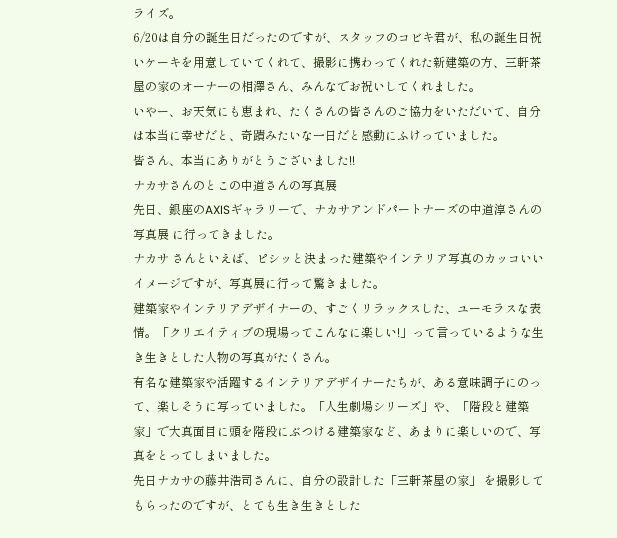ライズ。
6/20は自分の誕生日だったのですが、スタッフのコビキ君が、私の誕生日祝いケーキを用意していてくれて、撮影に携わってくれた新建築の方、三軒茶屋の家のオーナーの相澤さん、みんなでお祝いしてくれました。
いやー、お天気にも恵まれ、たくさんの皆さんのご協力をいただいて、自分は本当に幸せだと、奇蹟みたいな一日だと感動にふけっていました。
皆さん、本当にありがとうございました!!
ナカサさんのとこの中道さんの写真展
先日、銀座のAXISギャラリーで、ナカサアンドパートナーズの中道淳さんの写真展 に行ってきました。
ナカサ さんといえば、ピシッと決まった建築やインテリア写真のカッコいいイメージですが、写真展に行って驚きました。
建築家やインテリアデザイナーの、すごくリラックスした、ユーモラスな表情。「クリエイティブの現場ってこんなに楽しい!」って言っているような生き生きとした人物の写真がたくさん。
有名な建築家や活躍するインテリアデザイナーたちが、ある意味調子にのって、楽しそうに写っていました。「人生劇場シリーズ」や、「階段と建築家」で大真面目に頭を階段にぶつける建築家など、あまりに楽しいので、写真をとってしまいました。
先日ナカサの藤井浩司さんに、自分の設計した「三軒茶屋の家」 を撮影してもらったのですが、とても生き生きとした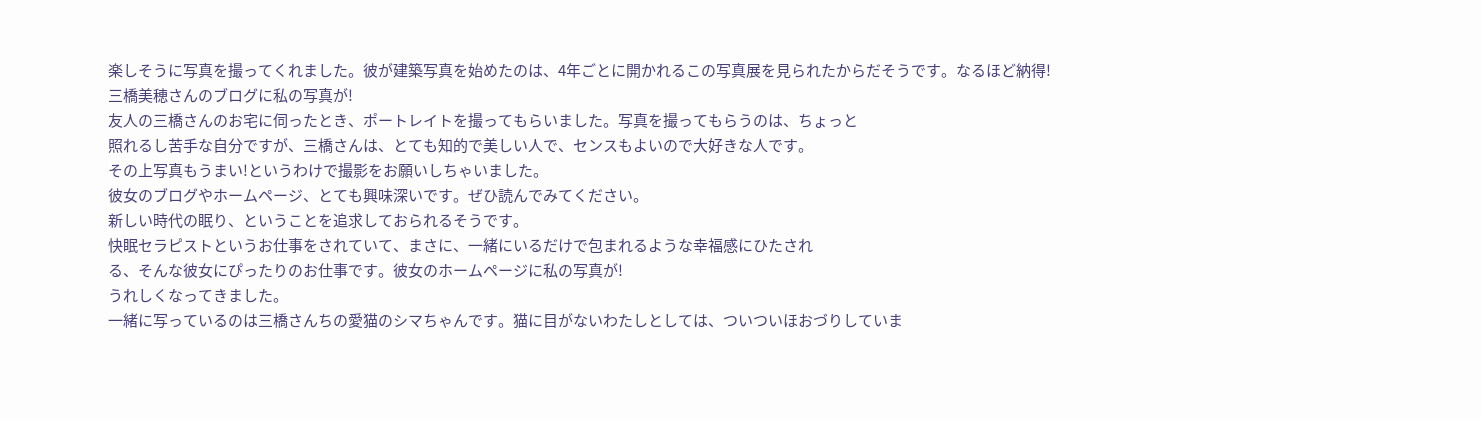楽しそうに写真を撮ってくれました。彼が建築写真を始めたのは、4年ごとに開かれるこの写真展を見られたからだそうです。なるほど納得!
三橋美穂さんのブログに私の写真が!
友人の三橋さんのお宅に伺ったとき、ポートレイトを撮ってもらいました。写真を撮ってもらうのは、ちょっと
照れるし苦手な自分ですが、三橋さんは、とても知的で美しい人で、センスもよいので大好きな人です。
その上写真もうまい!というわけで撮影をお願いしちゃいました。
彼女のブログやホームページ、とても興味深いです。ぜひ読んでみてください。
新しい時代の眠り、ということを追求しておられるそうです。
快眠セラピストというお仕事をされていて、まさに、一緒にいるだけで包まれるような幸福感にひたされ
る、そんな彼女にぴったりのお仕事です。彼女のホームページに私の写真が!
うれしくなってきました。
一緒に写っているのは三橋さんちの愛猫のシマちゃんです。猫に目がないわたしとしては、ついついほおづりしていま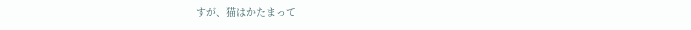すが、猫はかたまって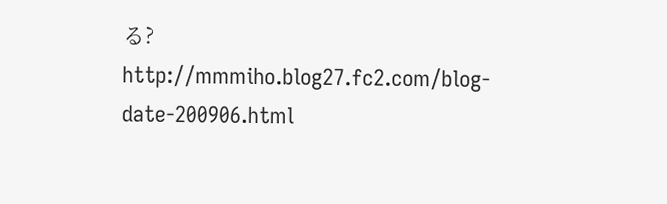る?
http://mmmiho.blog27.fc2.com/blog-date-200906.html